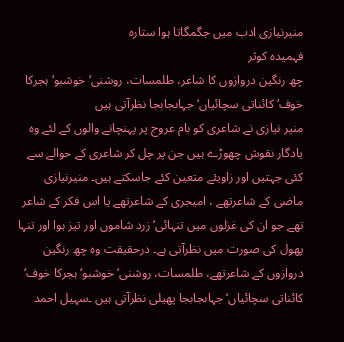منیرنیازی ادب میں جگمگاتا ہوا ستارہ
فہمیدہ کوثر
چھ رنگین دروازوں کا شاعر، طلمسات، روشنی‘ خوشبو‘ہجرکا خوف‘ کائناتی سچائیاں‘ جہاںجابجا نظرآتی ہیں
منیر نیازی نے شاعری کو بام عروج پر پہنچانے والوں کے لئے وہ یادگار نقوش چھوڑے ہیں جن پر چل کر شاعری کے حوالے سے کئی جہتیں اور زاویئے متعین کئے جاسکتے ہیں۔ منیرنیازی ماضی کے شاعرتھے ، امیجری کے شاعرتھے یا اس فکر کے شاعر تھے جو ان کی غزلوں میں تنہائی‘ زرد شاموں اور تیز ہوا اور تنہا پھول کی صورت میں نظرآتی ہے۔ درحقیقت وہ چھ رنگین دروازوں کے شاعرتھے، طلمسات، روشنی‘ خوشبو‘ہجرکا خوف‘ کائناتی سچائیاں‘ جہاںجابجا پھیلی نظرآتی ہیں ۔سہیل احمد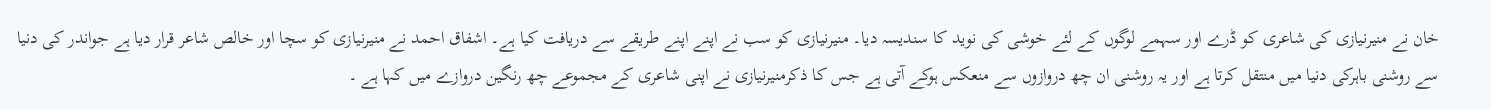خان نے منیرنیازی کی شاعری کو ڈرے اور سہمے لوگوں کے لئے خوشی کی نوید کا سندیسہ دیا۔ منیرنیازی کو سب نے اپنے اپنے طریقے سے دریافت کیا ہے۔ اشفاق احمد نے منیرنیازی کو سچا اور خالص شاعر قرار دیا ہے جواندر کی دنیا سے روشنی باہرکی دنیا میں منتقل کرتا ہے اور یہ روشنی ان چھ دروازوں سے منعکس ہوکے آتی ہے جس کا ذکرمنیرنیازی نے اپنی شاعری کے مجموعے چھ رنگین دروازے میں کہا ہے ۔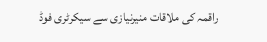راقمہ کی ملاقات منیرنیازی سے سیکرٹری فوڈ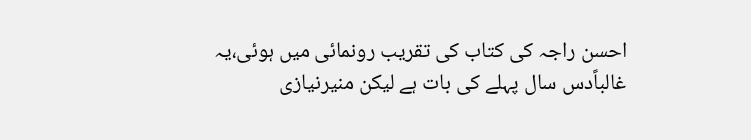احسن راجہ کی کتاب کی تقریب رونمائی میں ہوئی،یہ غالباًدس سال پہلے کی بات ہے لیکن منیرنیازی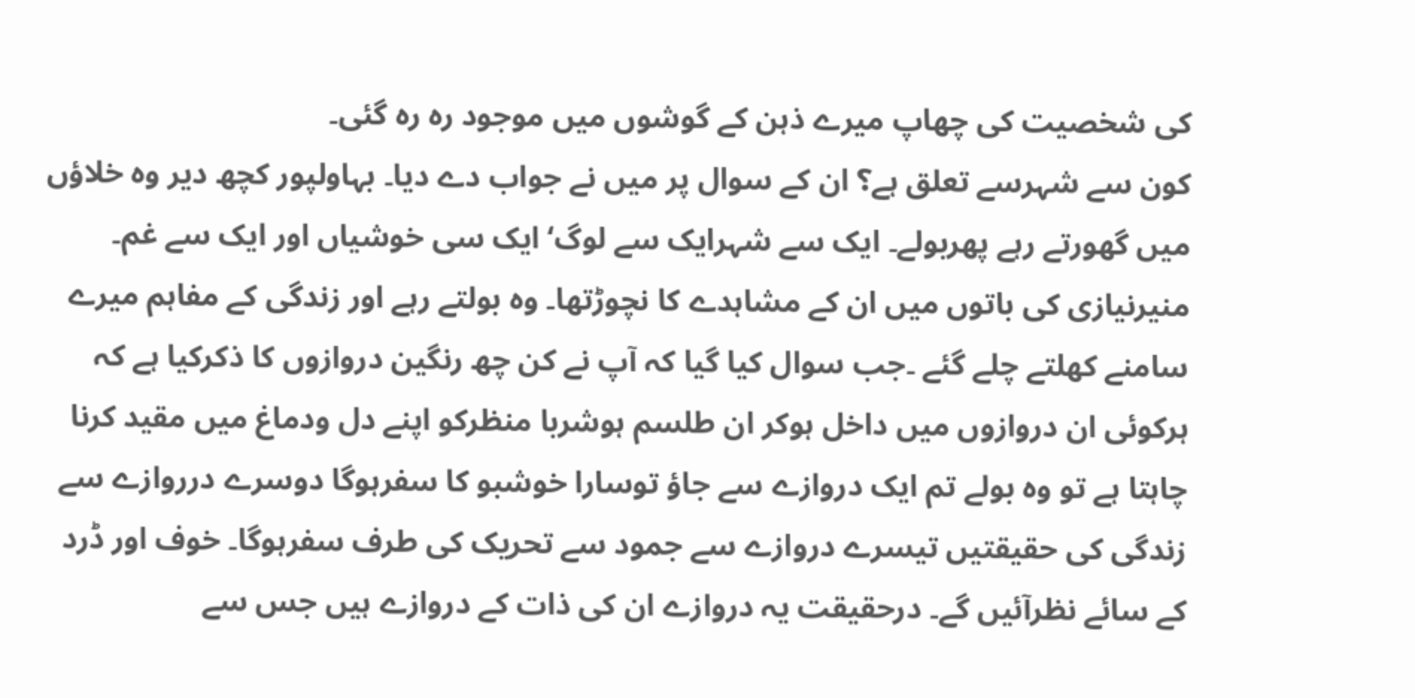کی شخصیت کی چھاپ میرے ذہن کے گوشوں میں موجود رہ رہ گئی۔
کون سے شہرسے تعلق ہے؟ ان کے سوال پر میں نے جواب دے دیا۔ بہاولپور کچھ دیر وہ خلاؤں میں گھورتے رہے پھربولے۔ ایک سے شہرایک سے لوگ‘ ایک سی خوشیاں اور ایک سے غم۔ منیرنیازی کی باتوں میں ان کے مشاہدے کا نچوڑتھا۔ وہ بولتے رہے اور زندگی کے مفاہم میرے سامنے کھلتے چلے گئے ۔جب سوال کیا گیا کہ آپ نے کن چھ رنگین دروازوں کا ذکرکیا ہے کہ ہرکوئی ان دروازوں میں داخل ہوکر ان طلسم ہوشربا منظرکو اپنے دل ودماغ میں مقید کرنا چاہتا ہے تو وہ بولے تم ایک دروازے سے جاؤ توسارا خوشبو کا سفرہوگا دوسرے درروازے سے زندگی کی حقیقتیں تیسرے دروازے سے جمود سے تحریک کی طرف سفرہوگا۔ خوف اور ڈرد کے سائے نظرآئیں گے۔ درحقیقت یہ دروازے ان کی ذات کے دروازے ہیں جس سے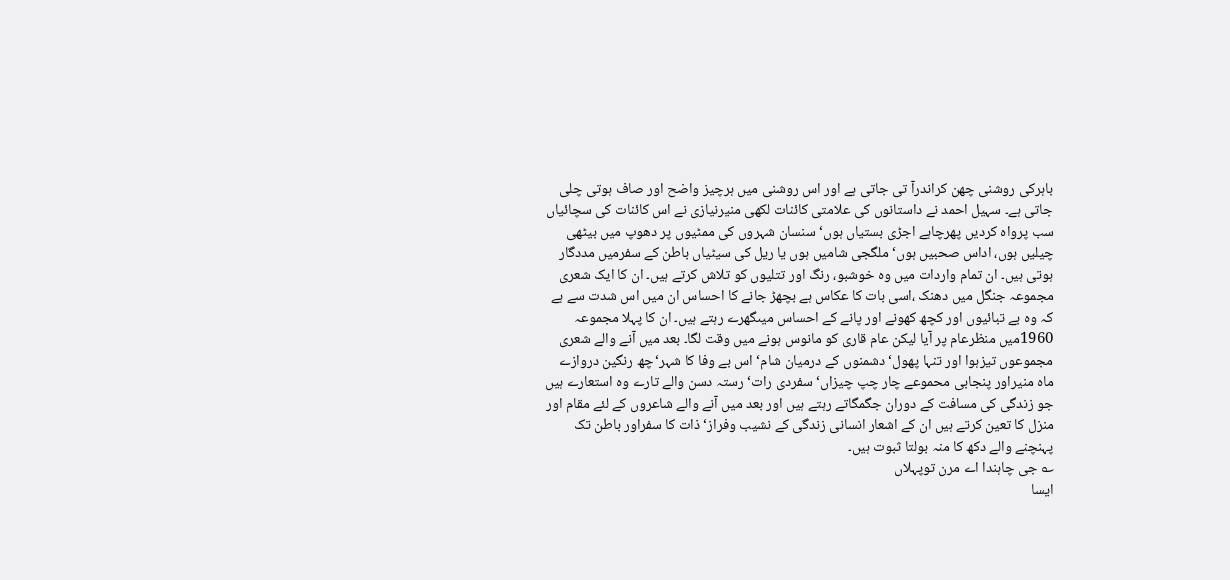باہرکی روشنی چھن کراندرآ تی جاتی ہے اور اس روشنی میں ہرچیز واضح اور صاف ہوتی چلی جاتی ہے۔ سہیل احمد نے داستانوں کی علامتی کائنات لکھی منیرنیازی نے اس کائنات کی سچائیاں سب پرواہ کردیں پھرچاہے اجڑی بستیاں ہوں‘ سنسان شہروں کی ممٹیوں پر دھوپ میں بیٹھی چیلیں ہوں، اداس صحبیں ہوں‘ ملگجی شامیں ہوں یا ریل کی سیٹیاں باطن کے سفرمیں مددگار ہوتی ہیں۔ ان تمام واردات میں وہ خوشبو، رنگ اور تتلیوں کو تلاش کرتے ہیں۔ ان کا ایک شعری مجموعہ جنگل میں دھنک ،اسی بات کا عکاس ہے بچھڑ جانے کا احساس ان میں اس شدت سے ہے کہ وہ بے تبائیوں اور کچھ کھونے اور پانے کے احساس میںگھرے رہتے ہیں۔ ان کا پہلا مجموعہ 1960میں منظرعام پر آیا لیکن عام قاری کو مانوس ہونے میں وقت لگا۔ بعد میں آنے والے شعری مجموعوں تیزہوا اور تنہا پھول‘ دشمنوں کے درمیان شام‘ اس بے وفا کا شہر‘چھ رنگین دروازے ماہ منیراور پنجابی محموعے چار چپ چیزاں‘ سفردی رات‘ رستہ دسن والے تارے وہ استعارے ہیں جو زندگی کی مسافت کے دوران جگمگاتے رہتے ہیں اور بعد میں آنے والے شاعروں کے لئے مقام اور منزل کا تعین کرتے ہیں ان کے اشعار انسانی زندگی کے نشیب وفراز‘ ذات کا سفراور باطن تک پہنچنے والے دکھ کا منہ بولتا ثبوت ہیں۔
؎ جی چاہندا اے مرن توپہلاں
ایسا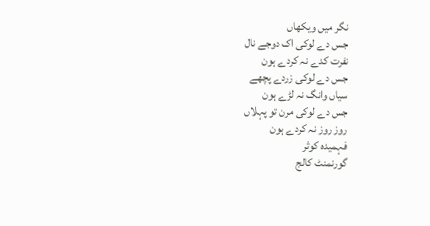نگر میں ویکھاں
جس دے لوکی اک دوجے نال
نفرت کدے نہ کردے ہون
جس دے لوکی زردے پچھے
سیاں وانگ نہ لڑے ہون
جس دے لوکی مرن تو پہلاں
روز روز نہ کردے ہون
فہمیدہ کوثر
گورنمنٹ کالج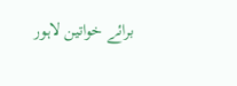برائے خواتین لاہور